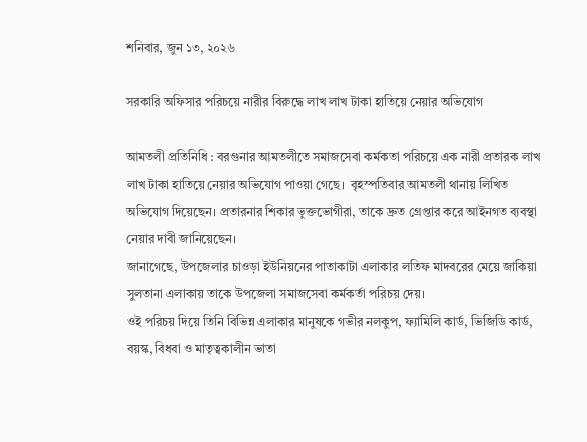শনিবার, জুন ১৩, ২০২৬

সরকারি অফিসার পরিচয়ে নারীর বিরুদ্ধে লাখ লাখ টাকা হাতিয়ে নেয়ার অভিযোগ

আমতলী প্রতিনিধি : বরগুনার আমতলীতে সমাজসেবা কর্মকতা পরিচয়ে এক নারী প্রতারক লাখ লাখ টাকা হাতিয়ে নেয়ার অভিযোগ পাওয়া গেছে।  বৃহস্পতিবার আমতলী থানায় লিখিত অভিযোগ দিয়েছেন। প্রতারনার শিকার ভুক্তভোগীরা, তাকে দ্রুত গ্রেপ্তার করে আইনগত ব্যবস্থা নেয়ার দাবী জানিয়েছেন।
জানাগেছে, উপজেলার চাওড়া ইউনিয়নের পাতাকাটা এলাকার লতিফ মাদবরের মেয়ে জাকিয়া সুলতানা এলাকায় তাকে উপজেলা সমাজসেবা কর্মকর্তা পরিচয় দেয়।
ওই পরিচয় দিয়ে তিনি বিভিন্ন এলাকার মানুষকে গভীর নলকুপ, ফ্যামিলি কার্ড, ভিজিডি কার্ড, বয়স্ক, বিধবা ও মাতৃত্বকালীন ভাতা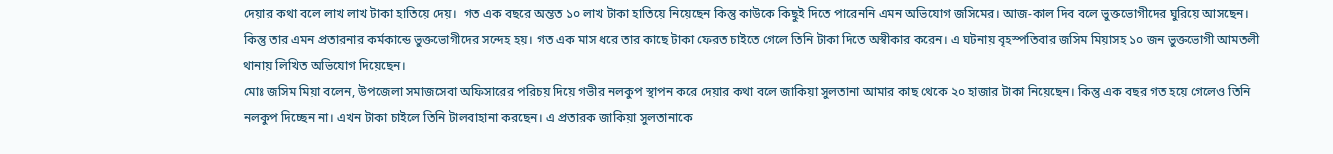দেয়ার কথা বলে লাখ লাখ টাকা হাতিয়ে দেয়।  গত এক বছরে অন্তত ১০ লাখ টাকা হাতিয়ে নিয়েছেন কিন্তু কাউকে কিছুই দিতে পারেননি এমন অভিযোগ জসিমের। আজ-কাল দিব বলে ভুক্তভোগীদের ঘুরিয়ে আসছেন।
কিন্তু তার এমন প্রতারনার কর্মকান্ডে ভুক্তভোগীদের সন্দেহ হয়। গত এক মাস ধরে তার কাছে টাকা ফেরত চাইতে গেলে তিনি টাকা দিতে অস্বীকার করেন। এ ঘটনায় বৃহস্পতিবার জসিম মিয়াসহ ১০ জন ভুক্তভোগী আমতলী থানায় লিখিত অভিযোগ দিয়েছেন।
মোঃ জসিম মিয়া বলেন, উপজেলা সমাজসেবা অফিসারের পরিচয় দিয়ে গভীর নলকুপ স্থাপন করে দেয়ার কথা বলে জাকিয়া সুলতানা আমার কাছ থেকে ২০ হাজার টাকা নিয়েছেন। কিন্তু এক বছর গত হয়ে গেলেও তিনি নলকুপ দিচ্ছেন না। এখন টাকা চাইলে তিনি টালবাহানা করছেন। এ প্রতারক জাকিয়া সুলতানাকে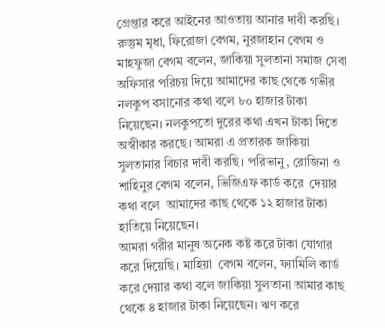গ্রেপ্তার করে আইনের আওতায় আনার দাবী করছি।
রুস্তুম মৃধা, ফিরোজা বেগম, নুরজাহান বেগম ও মাহফুজা বেগম বলেন, জাকিয়া সুলতানা সমাজ সেবা অফিসার পরিচয় দিয়ে আমাদের কাছ থেকে গভীর নলকুপ বসানোর কথা বলে ৮০ হাজার টাকা নিয়েছেন। নলকুপতো দুরের কথা এখন টাকা দিতে অস্বীকার করছে। আমরা এ প্রতারক জাকিয়া সুলতানার বিচার দাবী করছি। পরিভানু, রোজিনা ও শাহিনুর বেগম বলেন, ভিজিএফ কার্ড করে  দেয়ার কথা বলে  আমাদের কাছ থেকে ১২ হাজার টাকা হাতিয়ে নিয়েছেন।
আমরা গরীর মানুষ অনেক কষ্ট করে টাকা যোগার করে দিয়েছি। মাহিয়া  বেগম বলেন, ফ্যামিলি কার্ড করে দেয়ার কথা বলে জাকিয়া সুলতানা আমার কাছ থেকে ৪ হাজার টাকা নিয়েছেন। ঋণ করে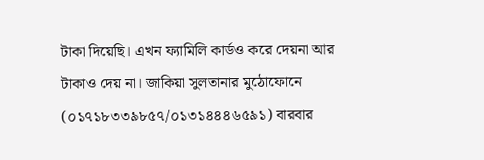টাকা দিয়েছি। এখন ফ্যামিলি কার্ডও করে দেয়না আর টাকাও দেয় না। জাকিয়া সুলতানার মুঠোফোনে (০১৭১৮৩৩৯৮৫৭/০১৩১৪৪৪৬৫৯১) বারবার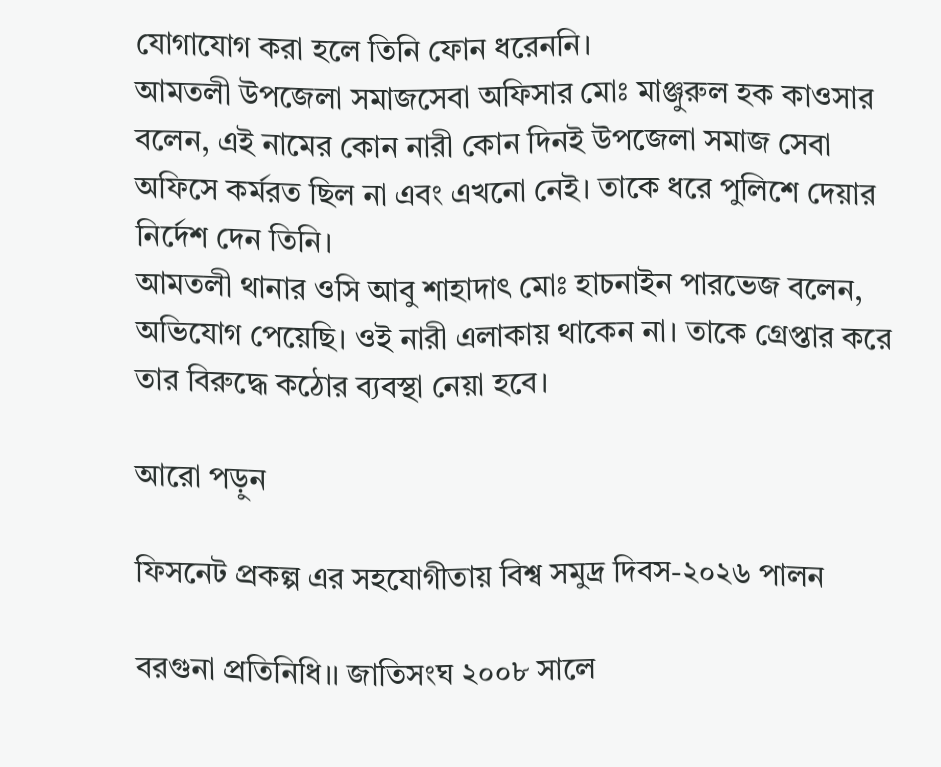যোগাযোগ করা হলে তিনি ফোন ধরেননি।
আমতলী উপজেলা সমাজসেবা অফিসার মোঃ মাঞ্জুরুল হক কাওসার বলেন, এই নামের কোন নারী কোন দিনই উপজেলা সমাজ সেবা অফিসে কর্মরত ছিল না এবং এখনো নেই। তাকে ধরে পুলিশে দেয়ার নির্দেশ দেন তিনি।
আমতলী থানার ওসি আবু শাহাদাৎ মোঃ হাচনাইন পারভেজ বলেন, অভিযোগ পেয়েছি। ওই নারী এলাকায় থাকেন না। তাকে গ্রেপ্তার করে তার বিরুদ্ধে কঠোর ব্যবস্থা নেয়া হবে।

আরো পড়ুন

ফিসনেট প্রকল্প এর সহযোগীতায় বিশ্ব সমুদ্র দিবস-২০২৬ পালন

বরগুনা প্রতিনিধি।। জাতিসংঘ ২০০৮ সালে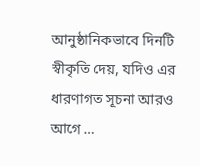আনুষ্ঠানিকভাবে দিনটি স্বীকৃতি দেয়, যদিও এর ধারণাগত সূচনা আরও আগে …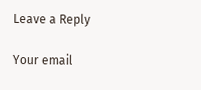Leave a Reply

Your email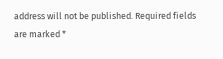address will not be published. Required fields are marked *